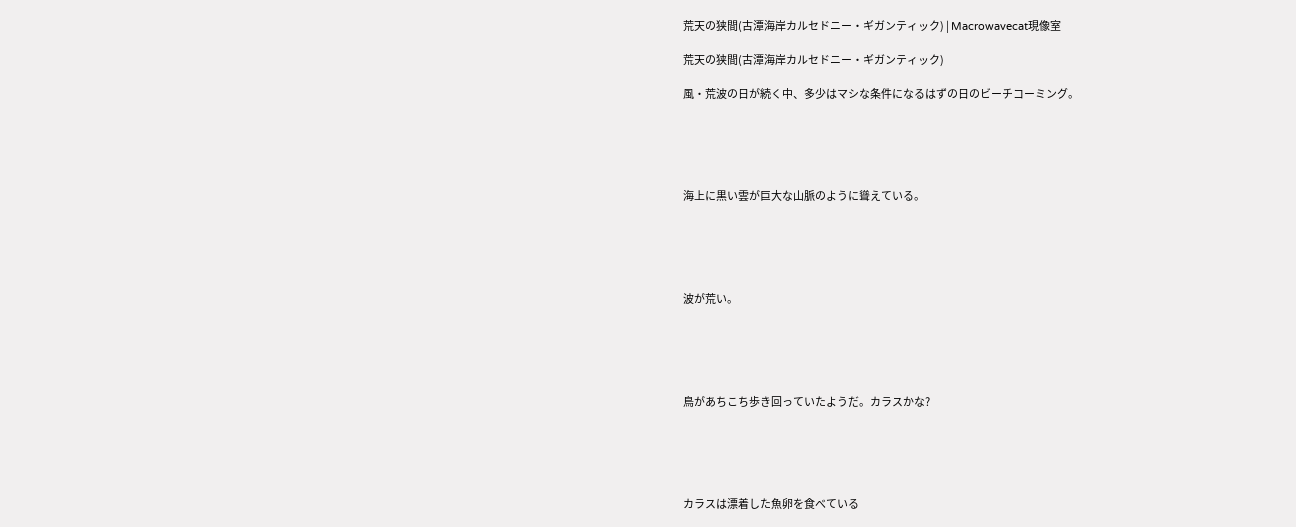荒天の狭間(古潭海岸カルセドニー・ギガンティック) | Macrowavecat現像室

荒天の狭間(古潭海岸カルセドニー・ギガンティック)

風・荒波の日が続く中、多少はマシな条件になるはずの日のビーチコーミング。





海上に黒い雲が巨大な山脈のように聳えている。





波が荒い。





鳥があちこち歩き回っていたようだ。カラスかな?





カラスは漂着した魚卵を食べている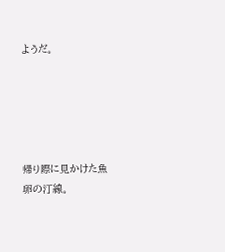ようだ。





帰り際に見かけた魚卵の汀線。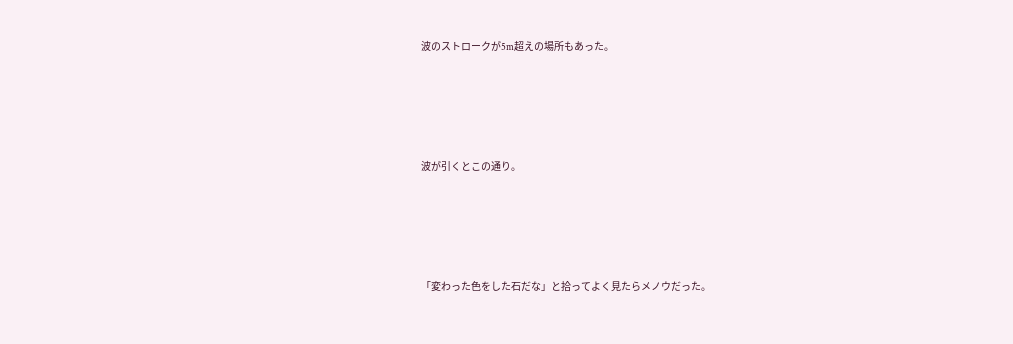波のストロークが5m超えの場所もあった。





波が引くとこの通り。





「変わった色をした石だな」と拾ってよく見たらメノウだった。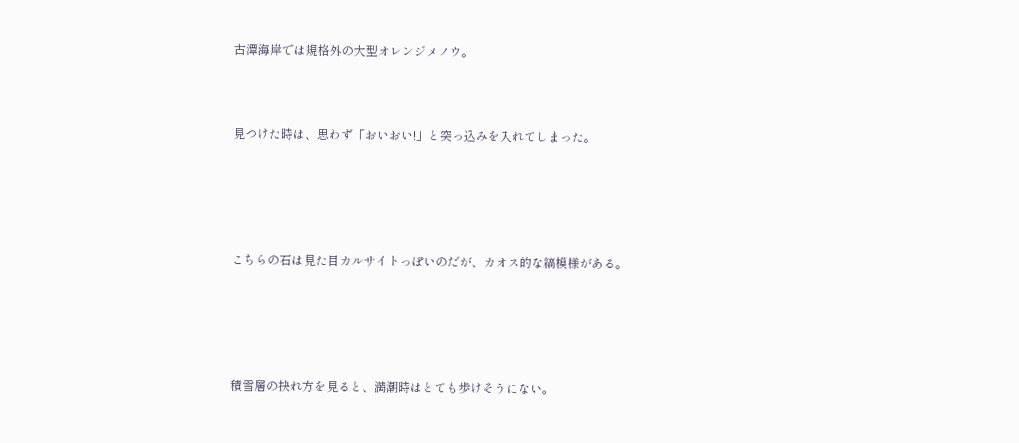古潭海岸では規格外の大型オレンジメノウ。



見つけた時は、思わず「おいおい!」と突っ込みを入れてしまった。





こちらの石は見た目カルサイトっぽいのだが、カオス的な縞模様がある。





積雪層の抉れ方を見ると、満潮時はとても歩けそうにない。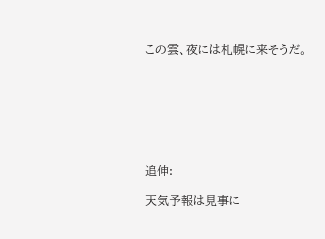この雲、夜には札幌に来そうだ。







追伸:

天気予報は見事に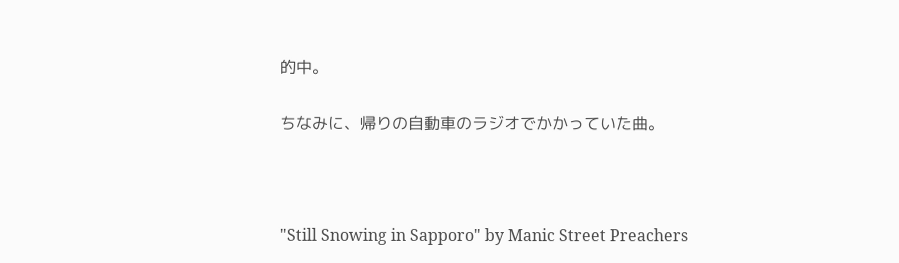的中。

ちなみに、帰りの自動車のラジオでかかっていた曲。



"Still Snowing in Sapporo" by Manic Street Preachers